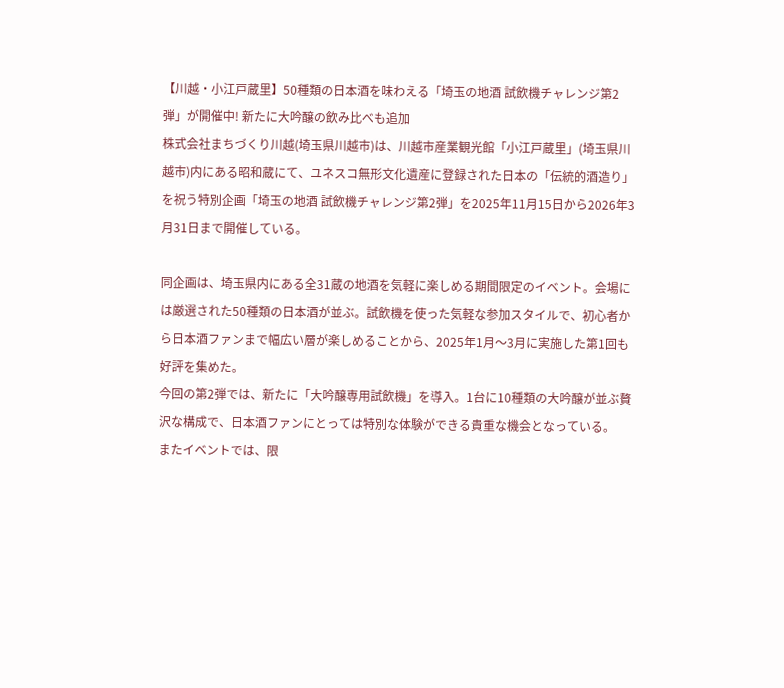【川越・小江戸蔵里】50種類の日本酒を味わえる「埼玉の地酒 試飲機チャレンジ第2弾」が開催中! 新たに大吟醸の飲み比べも追加
株式会社まちづくり川越(埼玉県川越市)は、川越市産業観光館「小江戸蔵里」(埼玉県川越市)内にある昭和蔵にて、ユネスコ無形文化遺産に登録された日本の「伝統的酒造り」を祝う特別企画「埼玉の地酒 試飲機チャレンジ第2弾」を2025年11月15日から2026年3月31日まで開催している。

同企画は、埼玉県内にある全31蔵の地酒を気軽に楽しめる期間限定のイベント。会場には厳選された50種類の日本酒が並ぶ。試飲機を使った気軽な参加スタイルで、初心者から日本酒ファンまで幅広い層が楽しめることから、2025年1月〜3月に実施した第1回も好評を集めた。
今回の第2弾では、新たに「大吟醸専用試飲機」を導入。1台に10種類の大吟醸が並ぶ贅沢な構成で、日本酒ファンにとっては特別な体験ができる貴重な機会となっている。
またイベントでは、限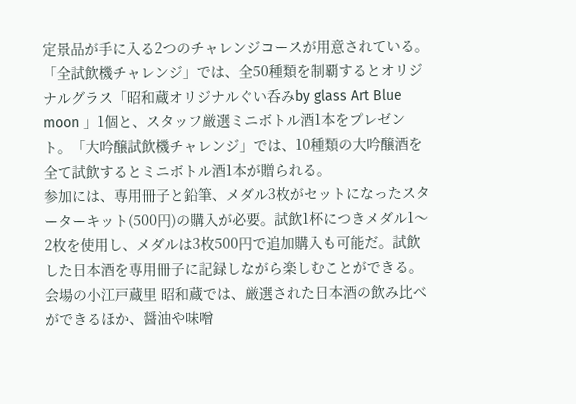定景品が手に入る2つのチャレンジコースが用意されている。「全試飲機チャレンジ」では、全50種類を制覇するとオリジナルグラス「昭和蔵オリジナルぐい呑みby glass Art Blue moon 」1個と、スタッフ厳選ミニボトル酒1本をプレゼント。「大吟醸試飲機チャレンジ」では、10種類の大吟醸酒を全て試飲するとミニボトル酒1本が贈られる。
参加には、専用冊子と鉛筆、メダル3枚がセットになったスターターキット(500円)の購入が必要。試飲1杯につきメダル1〜2枚を使用し、メダルは3枚500円で追加購入も可能だ。試飲した日本酒を専用冊子に記録しながら楽しむことができる。
会場の小江戸蔵里 昭和蔵では、厳選された日本酒の飲み比べができるほか、醤油や味噌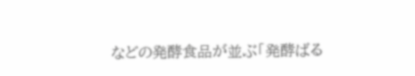などの発酵食品が並ぶ「発酵ばる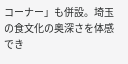コーナー」も併設。埼玉の食文化の奥深さを体感でき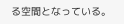る空間となっている。